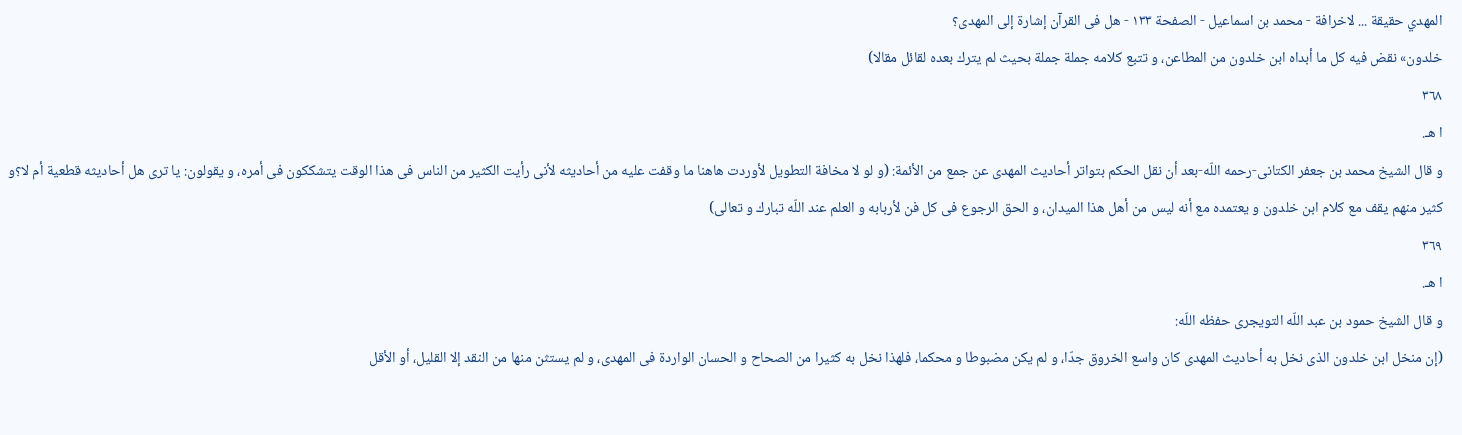المهدي حقيقة ... لاخرافة - محمد بن اسماعيل - الصفحة ١٣٣ - هل فى القرآن إشارة إلى المهدى؟
خلدون» نقض فيه كل ما أبداه ابن خلدون من المطاعن، و تتبع كلامه جملة جملة بحيث لم يترك بعده لقائل مقالا)
٣٦٨
ا هـ.
و قال الشيخ محمد بن جعفر الكتانى-رحمه اللّه-بعد أن نقل الحكم بتواتر أحاديث المهدى عن جمع من الأئمة: (و لو لا مخافة التطويل لأوردت هاهنا ما وقفت عليه من أحاديثه لأنى رأيت الكثير من الناس فى هذا الوقت يتشككون فى أمره، و يقولون: يا ترى هل أحاديثه قطعية أم لا؟و كثير منهم يقف مع كلام ابن خلدون و يعتمده مع أنه ليس من أهل هذا الميدان، و الحق الرجوع فى كل فن لأربابه و العلم عند اللّه تبارك و تعالى)
٣٦٩
ا هـ.
و قال الشيخ حمود بن عبد اللّه التويجرى حفظه اللّه:
(إن منخل ابن خلدون الذى نخل به أحاديث المهدى كان واسع الخروق جدّا، و لم يكن مضبوطا و محكما، فلهذا نخل به كثيرا من الصحاح و الحسان الواردة فى المهدى، و لم يستثن منها من النقد إلا القليل، أو الأقل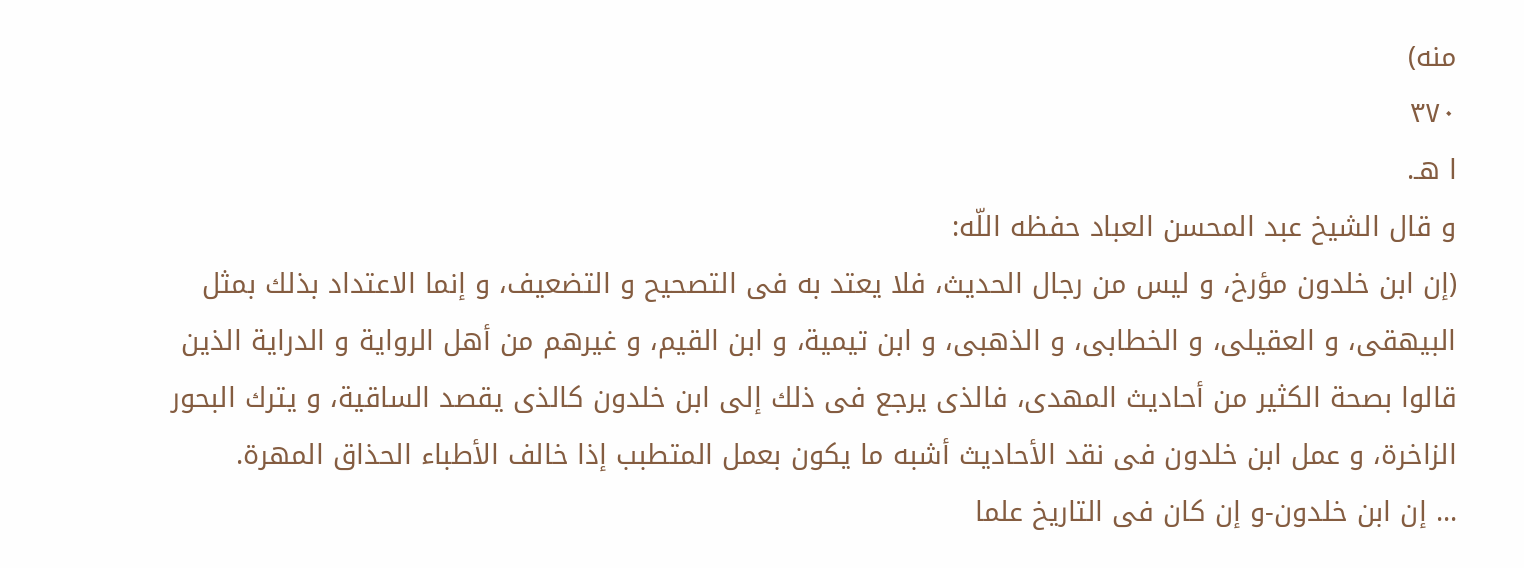منه)
٣٧٠
ا هـ.
و قال الشيخ عبد المحسن العباد حفظه اللّه:
(إن ابن خلدون مؤرخ، و ليس من رجال الحديث، فلا يعتد به فى التصحيح و التضعيف، و إنما الاعتداد بذلك بمثل البيهقى، و العقيلى، و الخطابى، و الذهبى، و ابن تيمية، و ابن القيم، و غيرهم من أهل الرواية و الدراية الذين قالوا بصحة الكثير من أحاديث المهدى، فالذى يرجع فى ذلك إلى ابن خلدون كالذى يقصد الساقية، و يترك البحور الزاخرة، و عمل ابن خلدون فى نقد الأحاديث أشبه ما يكون بعمل المتطبب إذا خالف الأطباء الحذاق المهرة.
... إن ابن خلدون-و إن كان فى التاريخ علما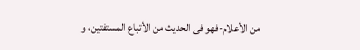من الأعلام-فهو فى الحديث من الأتباع المستفتين، و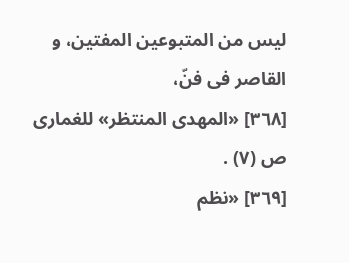ليس من المتبوعين المفتين، و القاصر فى فنّ،
[٣٦٨] «المهدى المنتظر» للغمارى ص (٧) .
[٣٦٩] «نظم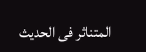المتناثر فى الحديث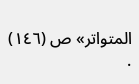المتواتر» ص (١٤٦) .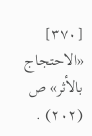[٣٧٠] «الاحتجاج بالأثر» ص (٢٠٢) .